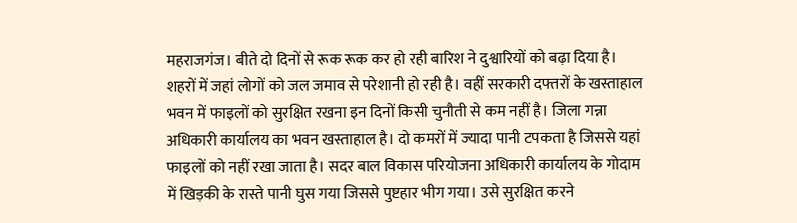महराजगंज। बीते दो दिनों से रूक रूक कर हो रही बारिश ने दुश्वारियों को बढ़ा दिया है। शहरों में जहां लोगों को जल जमाव से परेशानी हो रही है। वहीं सरकारी दफ्तरों के खस्ताहाल भवन में फाइलों को सुरक्षित रखना इन दिनों किसी चुनौती से कम नहीं है। जिला गन्ना अधिकारी कार्यालय का भवन खस्ताहाल है। दो कमरों में ज्यादा पानी टपकता है जिससे यहां फाइलों को नहीं रखा जाता है। सदर बाल विकास परियोजना अधिकारी कार्यालय के गोदाम में खिड़की के रास्ते पानी घुस गया जिससे पुष्टहार भीग गया। उसे सुरक्षित करने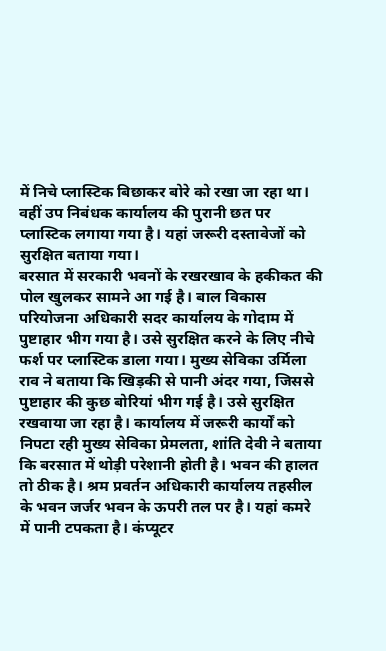में निचे प्लास्टिक बिछाकर बोरे को रखा जा रहा था। वहीं उप निबंधक कार्यालय की पुरानी छत पर प्लास्टिक लगाया गया है। यहां जरूरी दस्तावेजों को सुरक्षित बताया गया।
बरसात में सरकारी भवनों के रखरखाव के हकीकत की पोल खुलकर सामने आ गई है। बाल विकास परियोजना अधिकारी सदर कार्यालय के गोदाम में पुष्टाहार भीग गया है। उसे सुरक्षित करने के लिए नीचे फर्श पर प्लास्टिक डाला गया। मुख्य सेविका उर्मिला राव ने बताया कि खिड़की से पानी अंदर गया, जिससे पुष्टाहार की कुछ बोरियां भीग गई है। उसे सुरक्षित रखवाया जा रहा है। कार्यालय में जरूरी कार्यों को निपटा रही मुख्य सेविका प्रेमलता, शांति देवी ने बताया कि बरसात में थोड़ी परेशानी होती है। भवन की हालत तो ठीक है। श्रम प्रवर्तन अधिकारी कार्यालय तहसील के भवन जर्जर भवन के ऊपरी तल पर है। यहां कमरे में पानी टपकता है। कंप्यूटर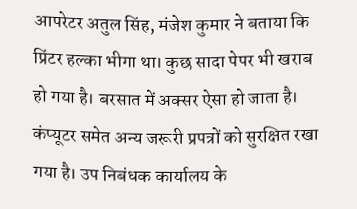आपरेटर अतुल सिंह, मंजेश कुमार ने बताया कि प्रिंटर हल्का भीगा था। कुछ सादा पेपर भी खराब हो गया है। बरसात में अक्सर ऐसा हो जाता है। कंप्यूटर समेत अन्य जरूरी प्रपत्रों को सुरक्षित रखा गया है। उप निबंधक कार्यालय के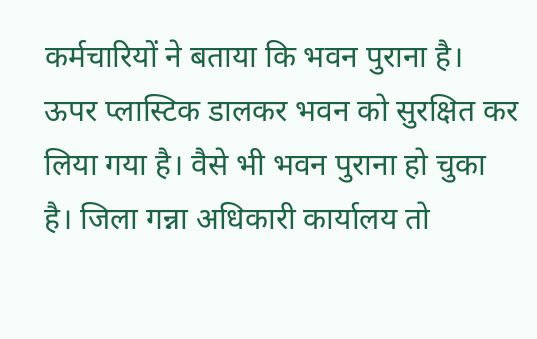कर्मचारियों ने बताया कि भवन पुराना है। ऊपर प्लास्टिक डालकर भवन को सुरक्षित कर लिया गया है। वैसे भी भवन पुराना हो चुका है। जिला गन्ना अधिकारी कार्यालय तो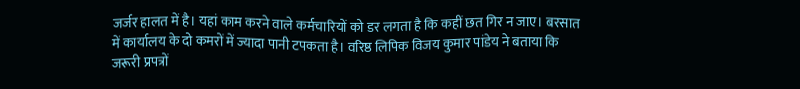जर्जर हालत में है। यहां काम करने वाले कर्मचारियों को डर लगता है कि कहीं छत गिर न जाए। बरसात में कार्यालय के दो कमरों में ज्यादा पानी टपकता है। वरिष्ठ लिपिक विजय कुमार पांडेय ने बताया कि जरूरी प्रपत्रों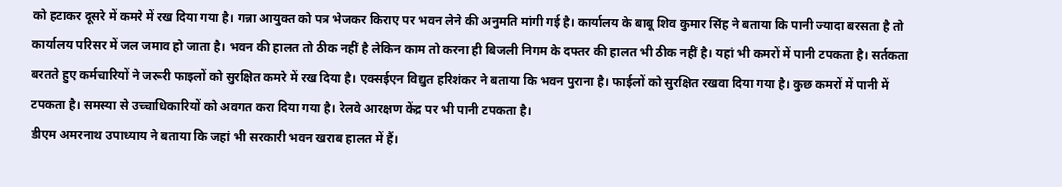को हटाकर दूसरे में कमरे में रख दिया गया है। गन्ना आयुक्त को पत्र भेजकर किराए पर भवन लेने की अनुमति मांगी गई है। कार्यालय के बाबू शिव कुमार सिंह ने बताया कि पानी ज्यादा बरसता है तो कार्यालय परिसर में जल जमाव हो जाता है। भवन की हालत तो ठीक नहीं है लेकिन काम तो करना ही बिजली निगम के दफ्तर की हालत भी ठीक नहीं है। यहां भी कमरों में पानी टपकता है। सर्तकता बरतते हुए कर्मचारियों ने जरूरी फाइलों को सुरक्षित कमरे में रख दिया है। एक्सईएन विद्युत हरिशंकर ने बताया कि भवन पुराना है। फाईलों को सुरक्षित रखवा दिया गया है। कुछ कमरों में पानी में टपकता है। समस्या से उच्चाधिकारियों को अवगत करा दिया गया है। रेलवे आरक्षण केंद्र पर भी पानी टपकता है।
डीएम अमरनाथ उपाध्याय ने बताया कि जहां भी सरकारी भवन खराब हालत में हैं।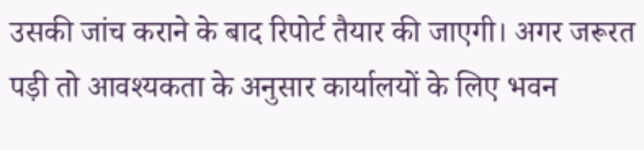उसकी जांच कराने के बाद रिपोर्ट तैयार की जाएगी। अगर जरूरत पड़ी तो आवश्यकता के अनुसार कार्यालयों के लिए भवन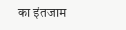का इंतजाम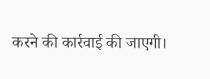करने की कार्रवाई की जाएगी।